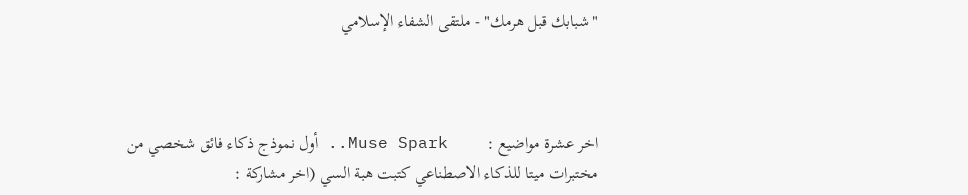"شبابك قبل هرمك" - ملتقى الشفاء الإسلامي



اخر عشرة مواضيع :         Muse Spark.. أول نموذج ذكاء فائق شخصي من مختبرات ميتا للذكاء الاصطناعي كتبت هبة السي (اخر مشاركة :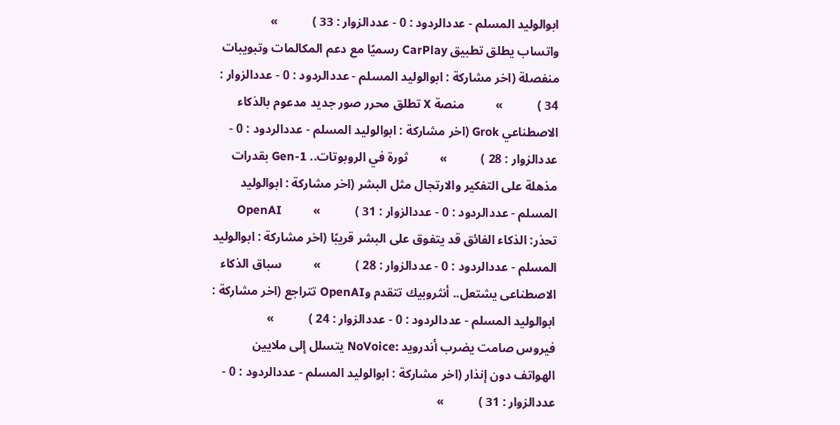ابوالوليد المسلم - عددالردود : 0 - عددالزوار : 33 )           »          واتساب يطلق تطبيق CarPlay رسميًا مع دعم المكالمات وتبويبات منفصلة (اخر مشاركة : ابوالوليد المسلم - عددالردود : 0 - عددالزوار : 34 )           »          منصة X تطلق محرر صور جديد مدعوم بالذكاء الاصطناعي Grok (اخر مشاركة : ابوالوليد المسلم - عددالردود : 0 - عددالزوار : 28 )           »          ثورة في الروبوتات.. Gen-1 بقدرات مذهلة على التفكير والارتجال مثل البشر (اخر مشاركة : ابوالوليد المسلم - عددالردود : 0 - عددالزوار : 31 )           »          OpenAI تحذر: الذكاء الفائق قد يتفوق على البشر قريبًا (اخر مشاركة : ابوالوليد المسلم - عددالردود : 0 - عددالزوار : 28 )           »          سباق الذكاء الاصطناعى يشتعل.. أنثروبيك تتقدم وOpenAI تتراجع (اخر مشاركة : ابوالوليد المسلم - عددالردود : 0 - عددالزوار : 24 )           »          فيروس صامت يضرب أندرويد :NoVoice يتسلل إلى ملايين الهواتف دون إنذار (اخر مشاركة : ابوالوليد المسلم - عددالردود : 0 - عددالزوار : 31 )           »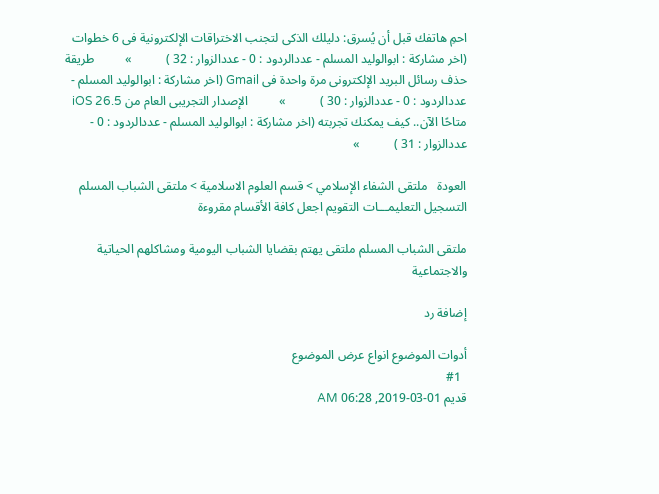احمِ هاتفك قبل أن يُسرق: دليلك الذكى لتجنب الاختراقات الإلكترونية فى 6 خطوات (اخر مشاركة : ابوالوليد المسلم - عددالردود : 0 - عددالزوار : 32 )           »          طريقة حذف رسائل البريد الإلكترونى مرة واحدة فى Gmail (اخر مشاركة : ابوالوليد المسلم - عددالردود : 0 - عددالزوار : 30 )           »          الإصدار التجريبى العام من iOS 26.5 متاحًا الآن.. كيف يمكنك تجربته (اخر مشاركة : ابوالوليد المسلم - عددالردود : 0 - عددالزوار : 31 )           »

العودة   ملتقى الشفاء الإسلامي > قسم العلوم الاسلامية > ملتقى الشباب المسلم
التسجيل التعليمـــات التقويم اجعل كافة الأقسام مقروءة

ملتقى الشباب المسلم ملتقى يهتم بقضايا الشباب اليومية ومشاكلهم الحياتية والاجتماعية

إضافة رد

أدوات الموضوع انواع عرض الموضوع
  #1
قديم 01-03-2019, 06:28 AM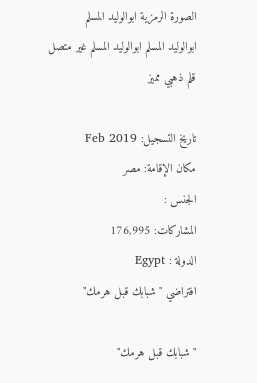الصورة الرمزية ابوالوليد المسلم
ابوالوليد المسلم ابوالوليد المسلم غير متصل
قلم ذهبي مميز

تاريخ التسجيل: Feb 2019
مكان الإقامة: مصر
الجنس :
المشاركات: 176,995
الدولة : Egypt
افتراضي "شبابك قبل هرمك"

"شبابك قبل هرمك"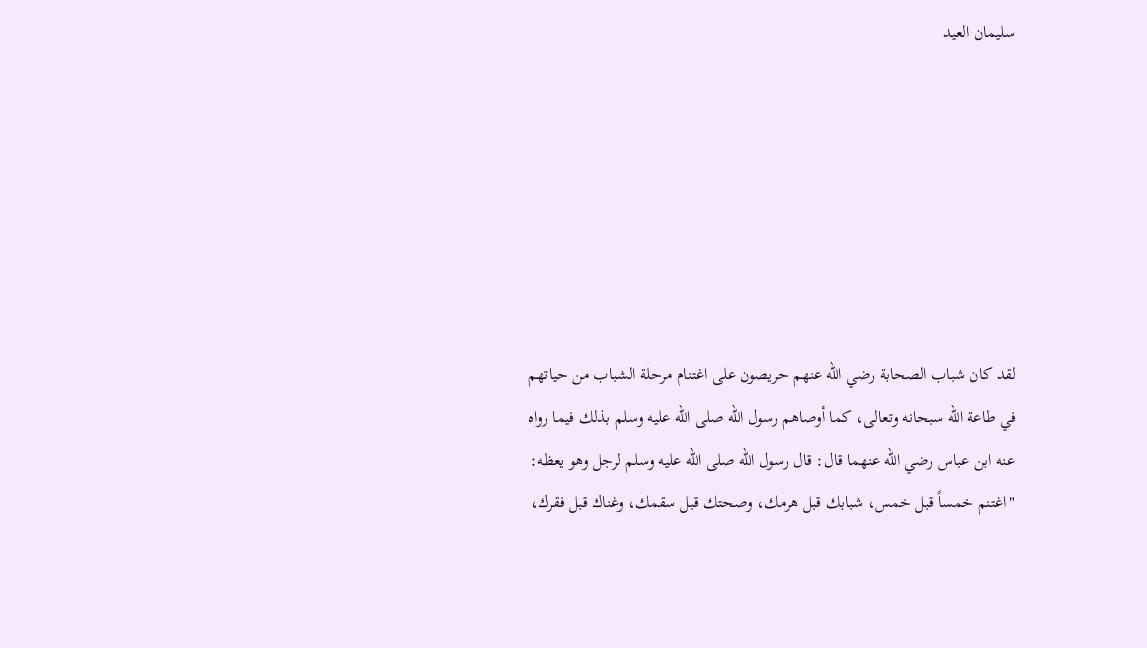سليمان العيد







لقد كان شباب الصحابة رضي الله عنهم حريصون على اغتنام مرحلة الشباب من حياتهم في طاعة الله سبحانه وتعالى، كما أوصاهم رسول الله صلى الله عليه وسلم بذلك فيما رواه عنه ابن عباس رضي الله عنهما قال: قال رسول الله صلى الله عليه وسلم لرجل وهو يعظه: "اغتنم خمساً قبل خمس، شبابك قبل هرمك، وصحتك قبل سقمك، وغناك قبل فقرك،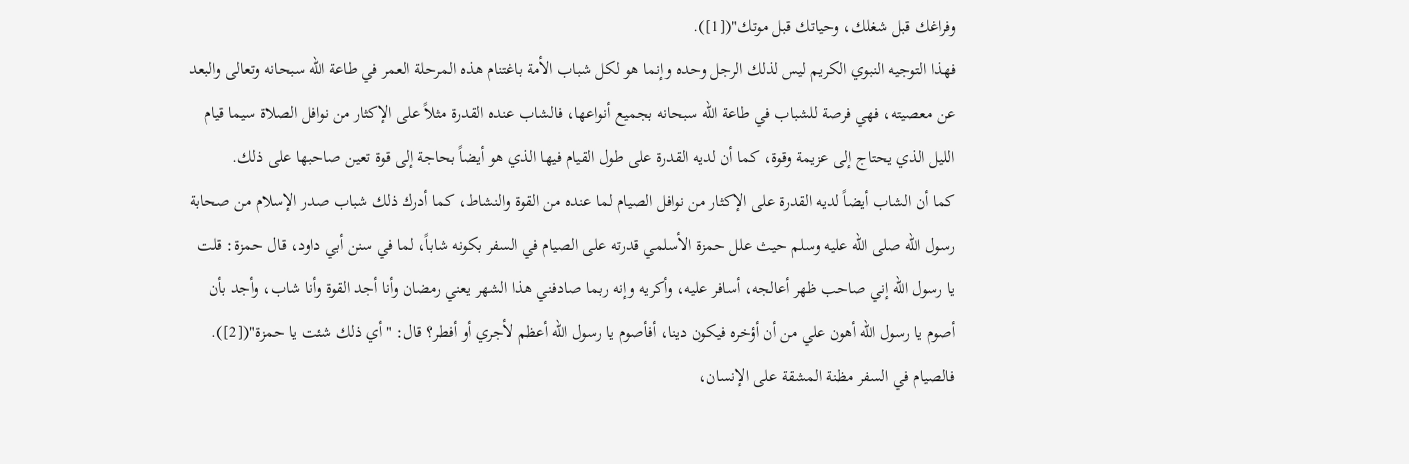وفراغك قبل شغلك، وحياتك قبل موتك"([1]).
فهذا التوجيه النبوي الكريم ليس لذلك الرجل وحده وإنما هو لكل شباب الأمة باغتنام هذه المرحلة العمر في طاعة الله سبحانه وتعالى والبعد عن معصيته، فهي فرصة للشباب في طاعة الله سبحانه بجميع أنواعها، فالشاب عنده القدرة مثلاً على الإكثار من نوافل الصلاة سيما قيام الليل الذي يحتاج إلى عزيمة وقوة، كما أن لديه القدرة على طول القيام فيها الذي هو أيضاً بحاجة إلى قوة تعين صاحبها على ذلك.
كما أن الشاب أيضاً لديه القدرة على الإكثار من نوافل الصيام لما عنده من القوة والنشاط، كما أدرك ذلك شباب صدر الإسلام من صحابة رسول الله صلى الله عليه وسلم حيث علل حمزة الأسلمي قدرته على الصيام في السفر بكونه شاباً، لما في سنن أبي داود، قال حمزة: قلت يا رسول الله إني صاحب ظهر أعالجه، أسافر عليه، وأكريه وإنه ربما صادفني هذا الشهر يعني رمضان وأنا أجد القوة وأنا شاب، وأجد بأن أصوم يا رسول الله أهون علي من أن أؤخره فيكون دينا، أفأصوم يا رسول الله أعظم لأجري أو أفطر؟ قال: "أي ذلك شئت يا حمزة"([2]). فالصيام في السفر مظنة المشقة على الإنسان،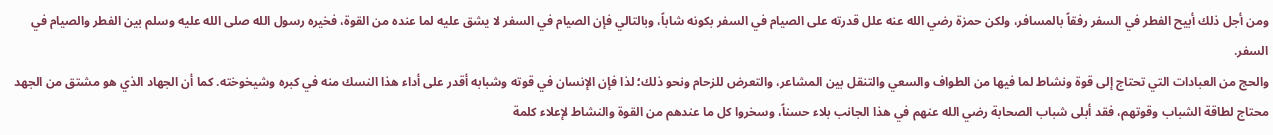ومن أجل ذلك أبيح الفطر في السفر رفقاً بالمسافر، ولكن حمزة رضي الله عنه علل قدرته على الصيام في السفر بكونه شاباً، وبالتالي فإن الصيام في السفر لا يشق عليه لما عنده من القوة، فخيره رسول الله صلى الله عليه وسلم بين الفطر والصيام في السفر.
والحج من العبادات التي تحتاج إلى قوة ونشاط لما فيها من الطواف والسعي والتنقل بين المشاعر، والتعرض للزحام ونحو ذلك؛ لذا فإن الإنسان في قوته وشبابه أقدر على أداء هذا النسك منه في كبره وشيخوخته. كما أن الجهاد الذي هو مشتق من الجهد محتاج لطاقة الشباب وقوتهم، فقد أبلى شباب الصحابة رضي الله عنهم في هذا الجانب بلاء حسناً، وسخروا كل ما عندهم من القوة والنشاط لإعلاء كلمة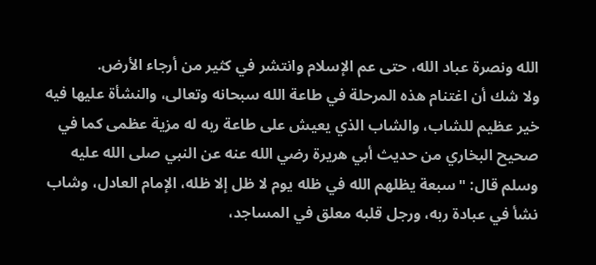الله ونصرة عباد الله، حتى عم الإسلام وانتشر في كثير من أرجاء الأرض.
ولا شك أن اغتنام هذه المرحلة في طاعة الله سبحانه وتعالى، والنشأة عليها فيه خير عظيم للشاب، والشاب الذي يعيش على طاعة ربه له مزية عظمى كما في صحيح البخاري من حديث أبي هريرة رضي الله عنه عن النبي صلى الله عليه وسلم قال: "سبعة يظلهم الله في ظله يوم لا ظل إلا ظله، الإمام العادل، وشاب نشأ في عبادة ربه، ورجل قلبه معلق في المساجد،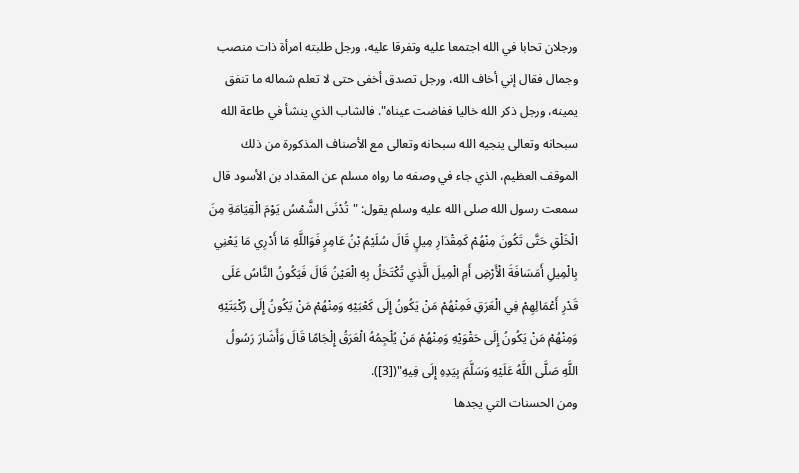ورجلان تحابا في الله اجتمعا عليه وتفرقا عليه، ورجل طلبته امرأة ذات منصب وجمال فقال إني أخاف الله، ورجل تصدق أخفى حتى لا تعلم شماله ما تنفق يمينه، ورجل ذكر الله خاليا ففاضت عيناه". فالشاب الذي ينشأ في طاعة الله سبحانه وتعالى ينجيه الله سبحانه وتعالى مع الأصناف المذكورة من ذلك الموقف العظيم، الذي جاء في وصفه ما رواه مسلم عن المقداد بن الأسود قال سمعت رسول الله صلى الله عليه وسلم يقول: "تُدْنَى الشَّمْسُ يَوْمَ الْقِيَامَةِ مِنَ الْخَلْقِ حَتَّى تَكُونَ مِنْهُمْ كَمِقْدَارِ مِيلٍ قَالَ سُلَيْمُ بْنُ عَامِرٍ فَوَاللَّهِ مَا أَدْرِي مَا يَعْنِي بِالْمِيلِ أَمَسَافَةَ الْأَرْضِ أَمِ الْمِيلَ الَّذِي تُكْتَحَلُ بِهِ الْعَيْنُ قَالَ فَيَكُونُ النَّاسُ عَلَى قَدْرِ أَعْمَالِهِمْ فِي الْعَرَقِ فَمِنْهُمْ مَنْ يَكُونُ إِلَى كَعْبَيْهِ وَمِنْهُمْ مَنْ يَكُونُ إِلَى رُكْبَتَيْهِ وَمِنْهُمْ مَنْ يَكُونُ إِلَى حَقْوَيْهِ وَمِنْهُمْ مَنْ يُلْجِمُهُ الْعَرَقُ إِلْجَامًا قَالَ وَأَشَارَ رَسُولُ اللَّهِ صَلَّى اللَّهُ عَلَيْهِ وَسَلَّمَ بِيَدِهِ إِلَى فِيهِ"([3]).
ومن الحسنات التي يجدها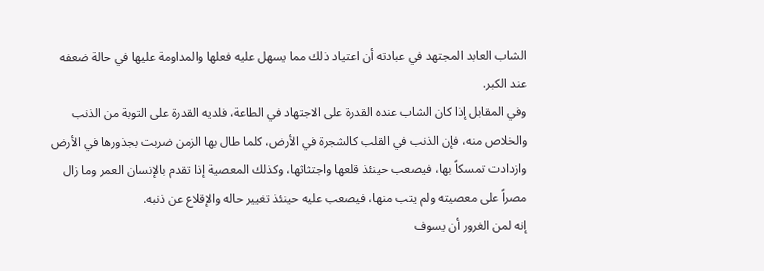الشاب العابد المجتهد في عبادته أن اعتياد ذلك مما يسهل عليه فعلها والمداومة عليها في حالة ضعفه عند الكبر.
وفي المقابل إذا كان الشاب عنده القدرة على الاجتهاد في الطاعة، فلديه القدرة على التوبة من الذنب والخلاص منه، فإن الذنب في القلب كالشجرة في الأرض، كلما طال بها الزمن ضربت بجذورها في الأرض وازدادت تمسكاً بها، فيصعب حينئذ قلعها واجتثاثها، وكذلك المعصية إذا تقدم بالإنسان العمر وما زال مصراً على معصيته ولم يتب منها، فيصعب عليه حينئذ تغيير حاله والإقلاع عن ذنبه.
إنه لمن الغرور أن يسوف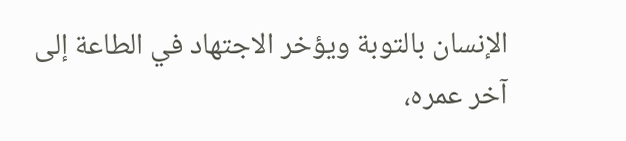الإنسان بالتوبة ويؤخر الاجتهاد في الطاعة إلى آخر عمره،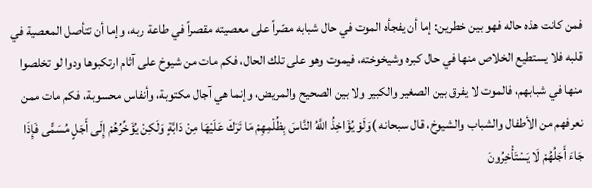فمن كانت هذه حاله فهو بين خطرين: إما أن يفجأه الموت في حال شبابه مصّراً على معصيته مقصراً في طاعة ربه، وإما أن تتأصل المعصية في قلبه فلا يستطيع الخلاص منها في حال كبره وشيخوخته، فيموت وهو على تلك الحال، فكم مات من شيوخ على آثام ارتكبوها ودوا لو تخلصوا منها في شبابهم، فالموت لا يفرق بين الصغير والكبير ولا بين الصحيح والمريض، وإنما هي آجال مكتوبة، وأنفاس محسوبة، فكم مات ممن نعرفهم من الأطفال والشباب والشيوخ، قال سبحانه )وَلَوْ يُؤَاخِذُ اللَّهُ النَّاسَ بِظُلْمِهِمْ مَا تَرَكَ عَلَيْهَا مِنْ دَابَّةٍ وَلَكِنْ يُؤَخِّرُهُمْ إِلَى أَجَلٍ مُسَمًّى فَإِذَا جَاءَ أَجَلُهُمْ لَا يَسْتَأْخِرُونَ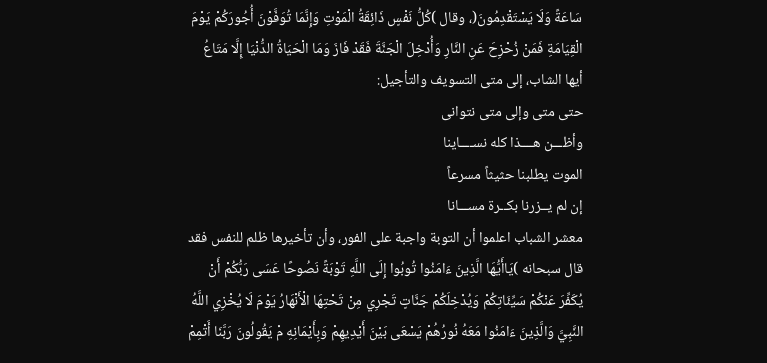سَاعَةً وَلَا يَسْتَقْدِمُونَ(، وقال )كُلُّ نَفْسٍ ذَائِقَةُ الْمَوْتِ وَإِنَّمَا تُوَفَّوْنَ أُجُورَكُمْ يَوْمَ الْقِيَامَةِ فَمَنْ زُحْزِحَ عَنِ النَّارِ وَأُدْخِلَ الْجَنَّةَ فَقَدْ فَازَ وَمَا الْحَيَاةُ الدُّنْيَا إِلَّا مَتَاعُ
أيها الشاب، إلى متى التسويف والتأجيل:
حتى متى وإلى متى نتوانى
وأظـــن هــــذا كله نســــاينا
الموت يطلبنا حثيثاً مسرعاً
إن لم يــزرنا بكــرة مســـانا
معشر الشباب اعلموا أن التوبة واجبة على الفور، وأن تأخيرها ظلم للنفس فقد قال سبحانه )يَاأَيُّهَا الَّذِينَ ءَامَنُوا تُوبُوا إِلَى اللَّهِ تَوْبَةً نَصُوحًا عَسَى رَبُّكُمْ أَنْ يُكَفِّرَ عَنْكُمْ سَيِّئَاتِكُمْ وَيُدْخِلَكُمْ جَنَّاتٍ تَجْرِي مِنْ تَحْتِهَا الْأَنْهَارُ يَوْمَ لَا يُخْزِي اللَّهُ النَّبِيَّ وَالَّذِينَ ءَامَنُوا مَعَهُ نُورُهُمْ يَسْعَى بَيْنَ أَيْدِيهِمْ وَبِأَيْمَانِهِ مْ يَقُولُونَ رَبَّنَا أَتْمِمْ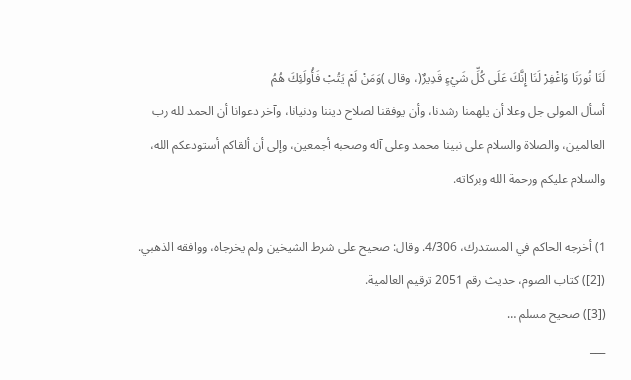لَنَا نُورَنَا وَاغْفِرْ لَنَا إِنَّكَ عَلَى كُلِّ شَيْءٍ قَدِيرٌ(، وقال )وَمَنْ لَمْ يَتُبْ فَأُولَئِكَ هُمُ
أسأل المولى جل وعلا أن يلهمنا رشدنا، وأن يوفقنا لصلاح ديننا ودنيانا، وآخر دعوانا أن الحمد لله رب العالمين، والصلاة والسلام على نبينا محمد وعلى آله وصحبه أجمعين، وإلى أن ألقاكم أستودعكم الله، والسلام عليكم ورحمة الله وبركاته.

1) أخرجه الحاكم في المستدرك، 4/306. وقال: صحيح على شرط الشيخين ولم يخرجاه، ووافقه الذهبي.
([2]) كتاب الصوم، حديث رقم 2051 ترقيم العالمية.
([3]) صحيح مسلم …
___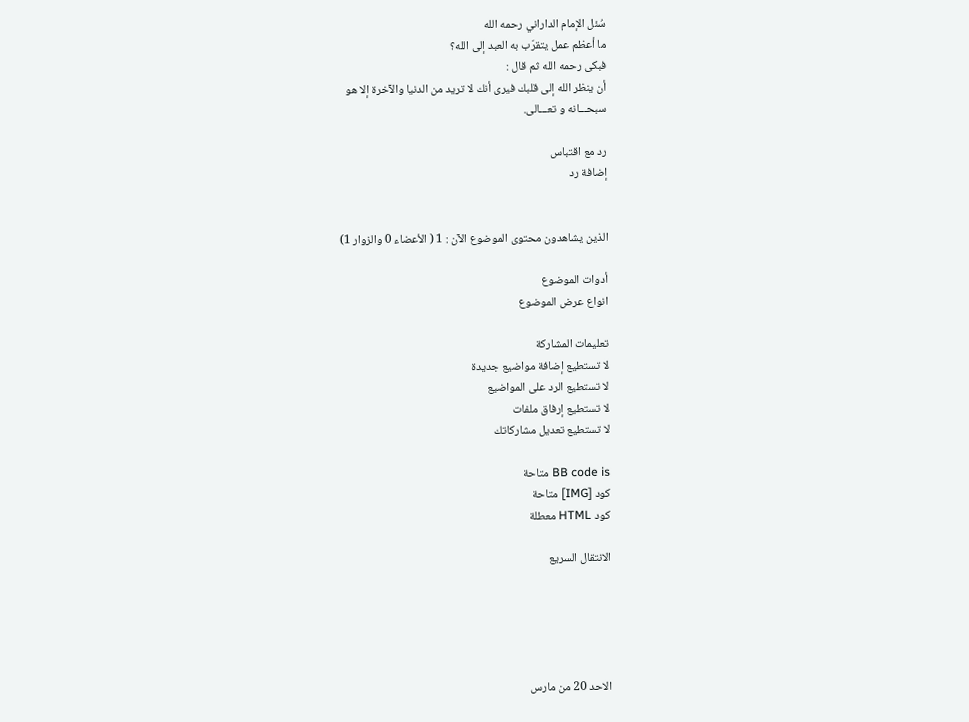سُئل الإمام الداراني رحمه الله
ما أعظم عمل يتقرّب به العبد إلى الله؟
فبكى رحمه الله ثم قال :
أن ينظر الله إلى قلبك فيرى أنك لا تريد من الدنيا والآخرة إلا هو
سبحـــانه و تعـــالى.

رد مع اقتباس
إضافة رد


الذين يشاهدون محتوى الموضوع الآن : 1 ( الأعضاء 0 والزوار 1)

أدوات الموضوع
انواع عرض الموضوع

تعليمات المشاركة
لا تستطيع إضافة مواضيع جديدة
لا تستطيع الرد على المواضيع
لا تستطيع إرفاق ملفات
لا تستطيع تعديل مشاركاتك

BB code is متاحة
كود [IMG] متاحة
كود HTML معطلة

الانتقال السريع





الاحد 20 من مارس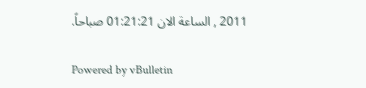2011 , الساعة الان 01:21:21 صباحاً.

Powered by vBulletin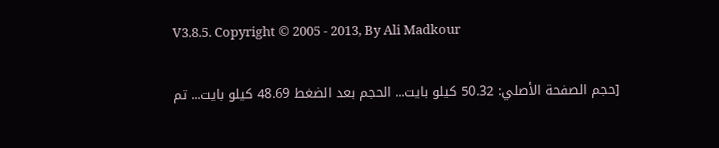V3.8.5. Copyright © 2005 - 2013, By Ali Madkour

[حجم الصفحة الأصلي: 50.32 كيلو بايت... الحجم بعد الضغط 48.69 كيلو بايت... تم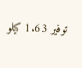توفير 1.63 كيلو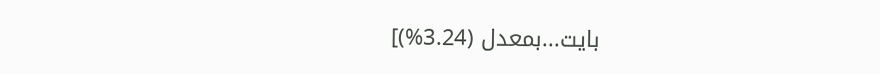بايت...بمعدل (3.24%)]